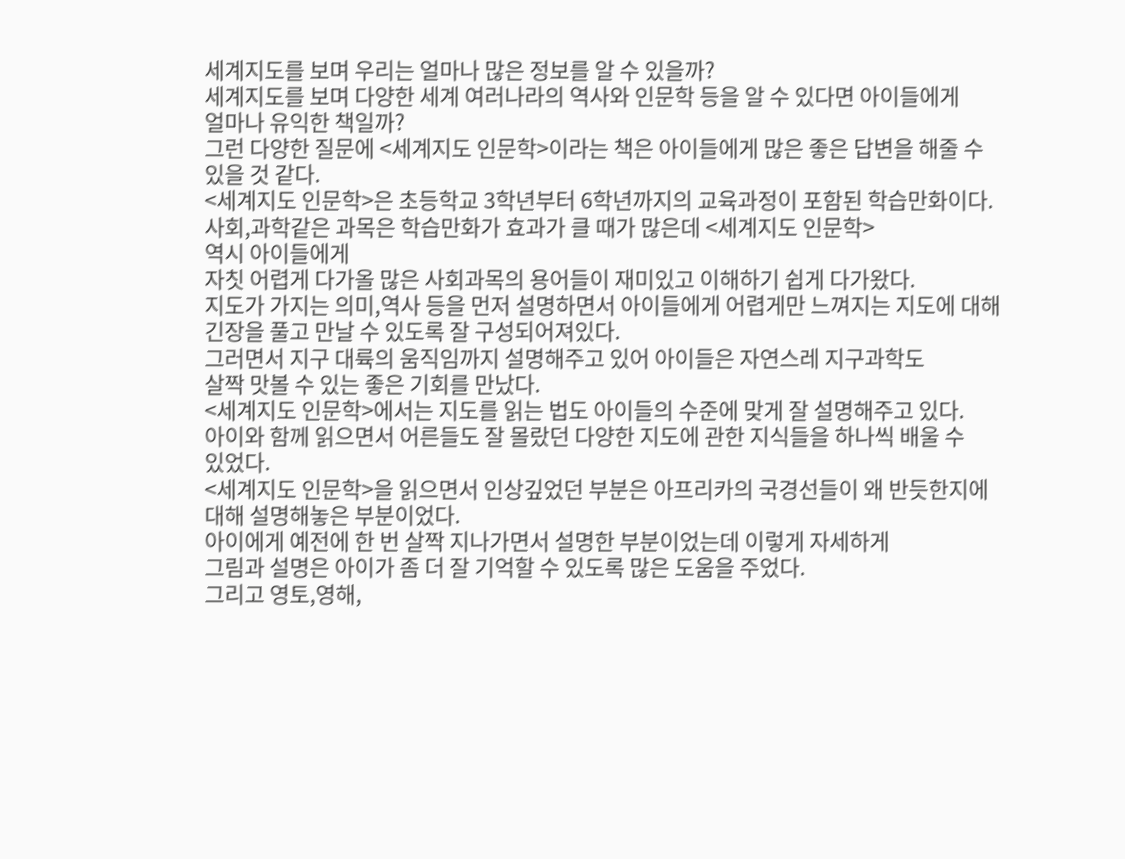세계지도를 보며 우리는 얼마나 많은 정보를 알 수 있을까?
세계지도를 보며 다양한 세계 여러나라의 역사와 인문학 등을 알 수 있다면 아이들에게
얼마나 유익한 책일까?
그런 다양한 질문에 <세계지도 인문학>이라는 책은 아이들에게 많은 좋은 답변을 해줄 수
있을 것 같다.
<세계지도 인문학>은 초등학교 3학년부터 6학년까지의 교육과정이 포함된 학습만화이다.
사회,과학같은 과목은 학습만화가 효과가 클 때가 많은데 <세계지도 인문학>
역시 아이들에게
자칫 어렵게 다가올 많은 사회과목의 용어들이 재미있고 이해하기 쉽게 다가왔다.
지도가 가지는 의미,역사 등을 먼저 설명하면서 아이들에게 어렵게만 느껴지는 지도에 대해
긴장을 풀고 만날 수 있도록 잘 구성되어져있다.
그러면서 지구 대륙의 움직임까지 설명해주고 있어 아이들은 자연스레 지구과학도
살짝 맛볼 수 있는 좋은 기회를 만났다.
<세계지도 인문학>에서는 지도를 읽는 법도 아이들의 수준에 맞게 잘 설명해주고 있다.
아이와 함께 읽으면서 어른들도 잘 몰랐던 다양한 지도에 관한 지식들을 하나씩 배울 수
있었다.
<세계지도 인문학>을 읽으면서 인상깊었던 부분은 아프리카의 국경선들이 왜 반듯한지에
대해 설명해놓은 부분이었다.
아이에게 예전에 한 번 살짝 지나가면서 설명한 부분이었는데 이렇게 자세하게
그림과 설명은 아이가 좀 더 잘 기억할 수 있도록 많은 도움을 주었다.
그리고 영토,영해,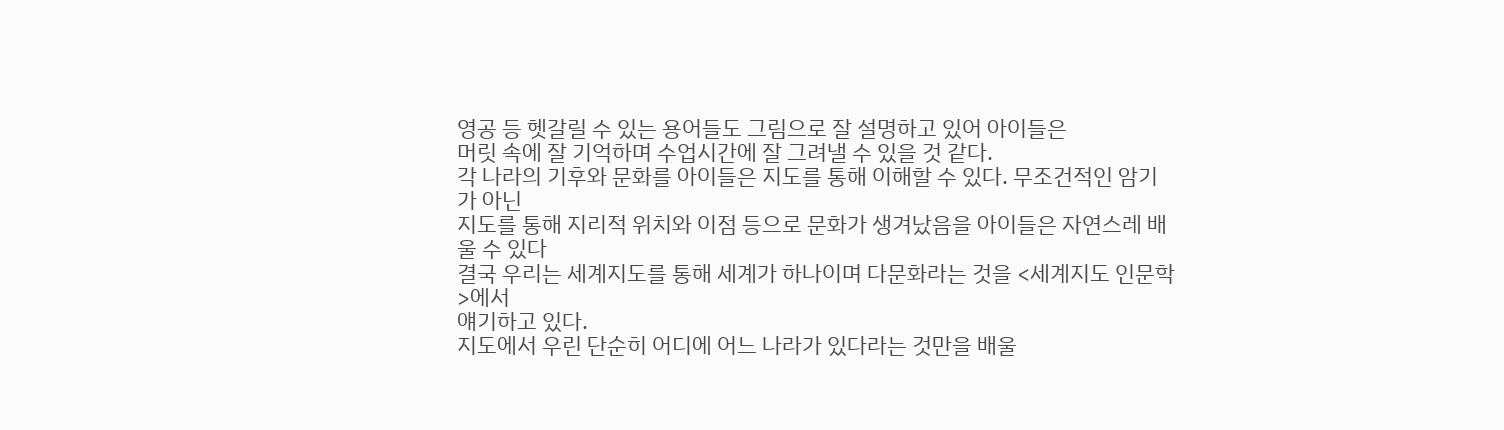영공 등 헷갈릴 수 있는 용어들도 그림으로 잘 설명하고 있어 아이들은
머릿 속에 잘 기억하며 수업시간에 잘 그려낼 수 있을 것 같다.
각 나라의 기후와 문화를 아이들은 지도를 통해 이해할 수 있다. 무조건적인 암기가 아닌
지도를 통해 지리적 위치와 이점 등으로 문화가 생겨났음을 아이들은 자연스레 배울 수 있다
결국 우리는 세계지도를 통해 세계가 하나이며 다문화라는 것을 <세계지도 인문학>에서
얘기하고 있다.
지도에서 우린 단순히 어디에 어느 나라가 있다라는 것만을 배울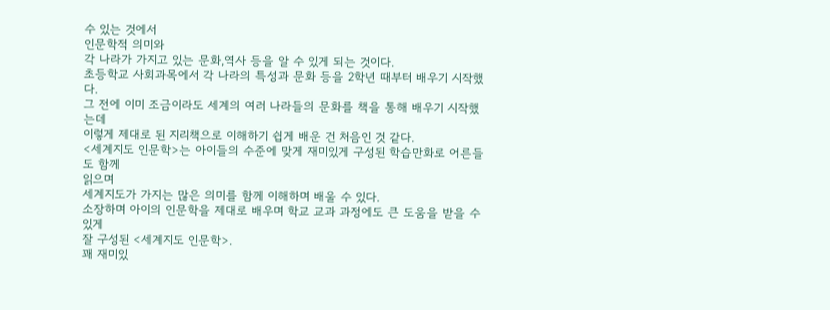수 있는 것에서
인문학적 의미와
각 나라가 가지고 있는 문화,역사 등을 알 수 있게 되는 것이다.
초등학교 사회과목에서 각 나라의 특성과 문화 등을 2학년 때부터 배우기 시작했다.
그 전에 이미 조금이라도 세계의 여러 나라들의 문화를 책을 통해 배우기 시작했는데
이렇게 제대로 된 지리책으로 이해하기 쉽게 배운 건 처음인 것 같다.
<세계지도 인문학>는 아이들의 수준에 맞게 재미있게 구성된 학습만화로 어른들도 함께
읽으며
세계지도가 가지는 많은 의미를 함께 이해하며 배울 수 있다.
소장하며 아이의 인문학을 제대로 배우며 학교 교과 과정에도 큰 도움을 받을 수 있게
잘 구성된 <세계지도 인문학>.
꽤 재미있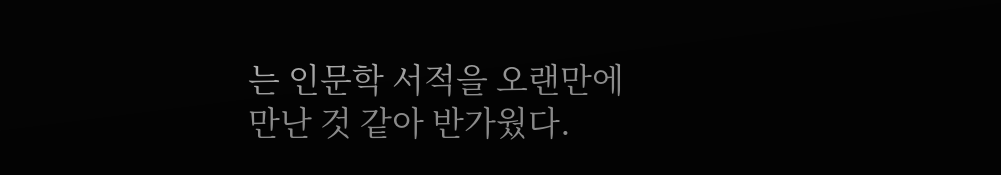는 인문학 서적을 오랜만에 만난 것 같아 반가웠다.